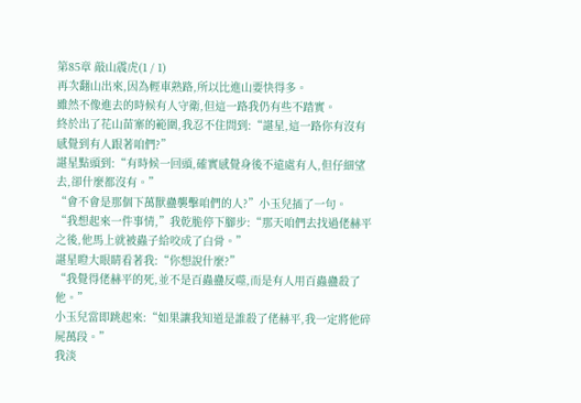第85章 敲山震虎(1 / 1)
再次翻山出來,因為輕車熟路,所以比進山要快得多。
雖然不像進去的時候有人守衛,但這一路我仍有些不踏實。
終於出了花山苗寨的範圍,我忍不住問到:“諶星,這一路你有沒有感覺到有人跟著咱們?”
諶星點頭到:“有時候一回頭,確實感覺身後不遠處有人,但仔細望去,卻什麼都沒有。”
“會不會是那個下萬獸蠱襲擊咱們的人?”小玉兒插了一句。
“我想起來一件事情,”我乾脆停下腳步:“那天咱們去找過佬赫平之後,他馬上就被蟲子給咬成了白骨。”
諶星瞪大眼睛看著我:“你想說什麼?”
“我覺得佬赫平的死,並不是百蟲蠱反噬,而是有人用百蟲蠱殺了他。”
小玉兒當即跳起來:“如果讓我知道是誰殺了佬赫平,我一定將他碎屍萬段。”
我淡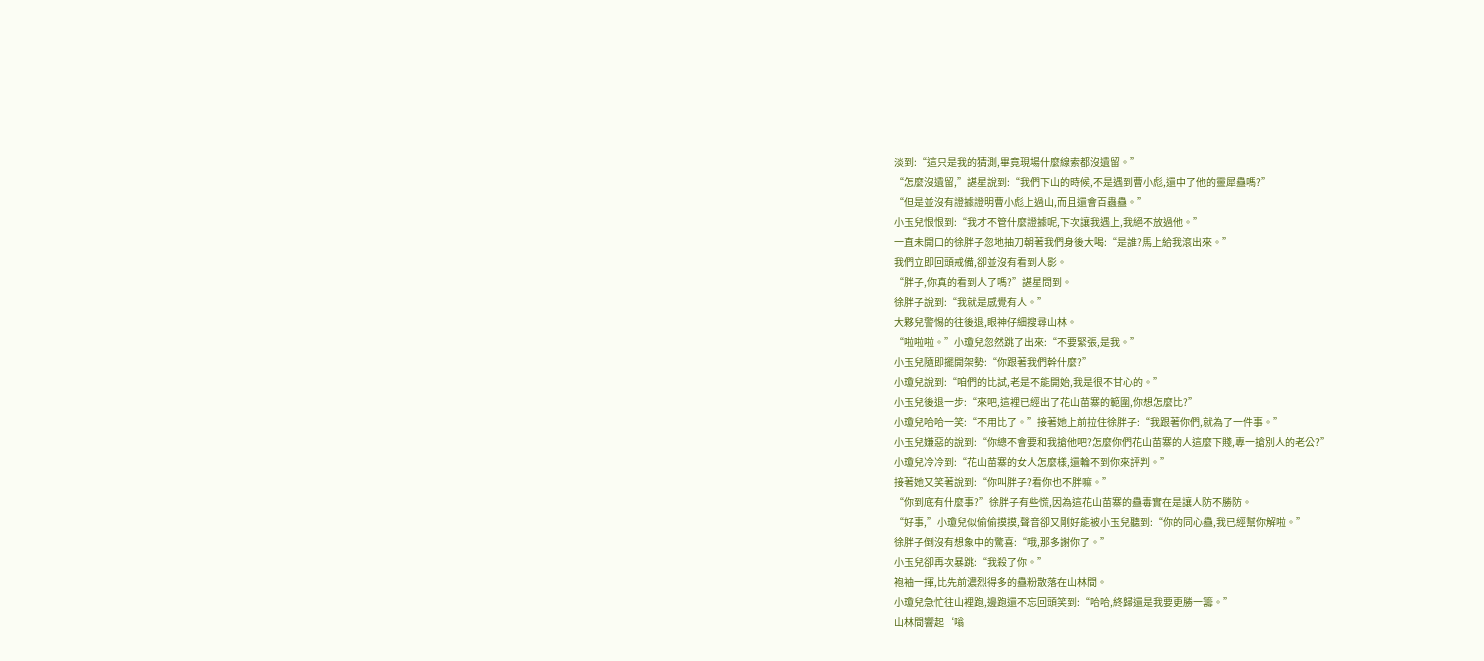淡到:“這只是我的猜測,畢竟現場什麼線索都沒遺留。”
“怎麼沒遺留,”諶星說到:“我們下山的時候,不是遇到曹小彪,還中了他的靈犀蠱嗎?”
“但是並沒有證據證明曹小彪上過山,而且還會百蟲蠱。”
小玉兒恨恨到:“我才不管什麼證據呢,下次讓我遇上,我絕不放過他。”
一直未開口的徐胖子忽地抽刀朝著我們身後大喝:“是誰?馬上給我滾出來。”
我們立即回頭戒備,卻並沒有看到人影。
“胖子,你真的看到人了嗎?”諶星問到。
徐胖子說到:“我就是感覺有人。”
大夥兒警惕的往後退,眼神仔細搜尋山林。
“啦啦啦。”小瓊兒忽然跳了出來:“不要緊張,是我。”
小玉兒隨即擺開架勢:“你跟著我們幹什麼?”
小瓊兒說到:“咱們的比試,老是不能開始,我是很不甘心的。”
小玉兒後退一步:“來吧,這裡已經出了花山苗寨的範圍,你想怎麼比?”
小瓊兒哈哈一笑:“不用比了。”接著她上前拉住徐胖子:“我跟著你們,就為了一件事。”
小玉兒嫌惡的說到:“你總不會要和我搶他吧?怎麼你們花山苗寨的人這麼下賤,專一搶別人的老公?”
小瓊兒冷冷到:“花山苗寨的女人怎麼樣,還輪不到你來評判。”
接著她又笑著說到:“你叫胖子?看你也不胖嘛。”
“你到底有什麼事?”徐胖子有些慌,因為這花山苗寨的蠱毒實在是讓人防不勝防。
“好事,”小瓊兒似偷偷摸摸,聲音卻又剛好能被小玉兒聽到:“你的同心蠱,我已經幫你解啦。”
徐胖子倒沒有想象中的驚喜:“哦,那多謝你了。”
小玉兒卻再次暴跳:“我殺了你。”
袍袖一揮,比先前濃烈得多的蠱粉散落在山林間。
小瓊兒急忙往山裡跑,邊跑還不忘回頭笑到:“哈哈,終歸還是我要更勝一籌。”
山林間響起‘嗡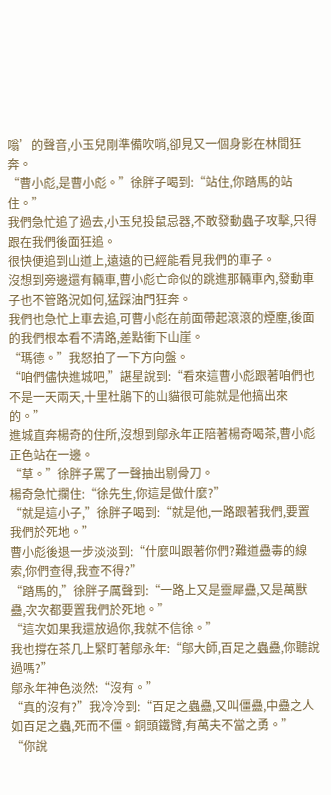嗡’的聲音,小玉兒剛準備吹哨,卻見又一個身影在林間狂奔。
“曹小彪,是曹小彪。”徐胖子喝到:“站住,你踏馬的站住。”
我們急忙追了過去,小玉兒投鼠忌器,不敢發動蟲子攻擊,只得跟在我們後面狂追。
很快便追到山道上,遠遠的已經能看見我們的車子。
沒想到旁邊還有輛車,曹小彪亡命似的跳進那輛車內,發動車子也不管路況如何,猛踩油門狂奔。
我們也急忙上車去追,可曹小彪在前面帶起滾滾的煙塵,後面的我們根本看不清路,差點衝下山崖。
“瑪德。”我怒拍了一下方向盤。
“咱們儘快進城吧,”諶星說到:“看來這曹小彪跟著咱們也不是一天兩天,十里杜鵑下的山貓很可能就是他搞出來的。”
進城直奔楊奇的住所,沒想到鄔永年正陪著楊奇喝茶,曹小彪正色站在一邊。
“草。”徐胖子罵了一聲抽出剔骨刀。
楊奇急忙攔住:“徐先生,你這是做什麼?”
“就是這小子,”徐胖子喝到:“就是他,一路跟著我們,要置我們於死地。”
曹小彪後退一步淡淡到:“什麼叫跟著你們?難道蠱毒的線索,你們查得,我查不得?”
“踏馬的,”徐胖子厲聲到:“一路上又是靈犀蠱,又是萬獸蠱,次次都要置我們於死地。”
“這次如果我還放過你,我就不信徐。”
我也撐在茶几上緊盯著鄔永年:“鄔大師,百足之蟲蠱,你聽說過嗎?”
鄔永年神色淡然:“沒有。”
“真的沒有?”我冷冷到:“百足之蟲蠱,又叫僵蠱,中蠱之人如百足之蟲,死而不僵。銅頭鐵臂,有萬夫不當之勇。”
“你說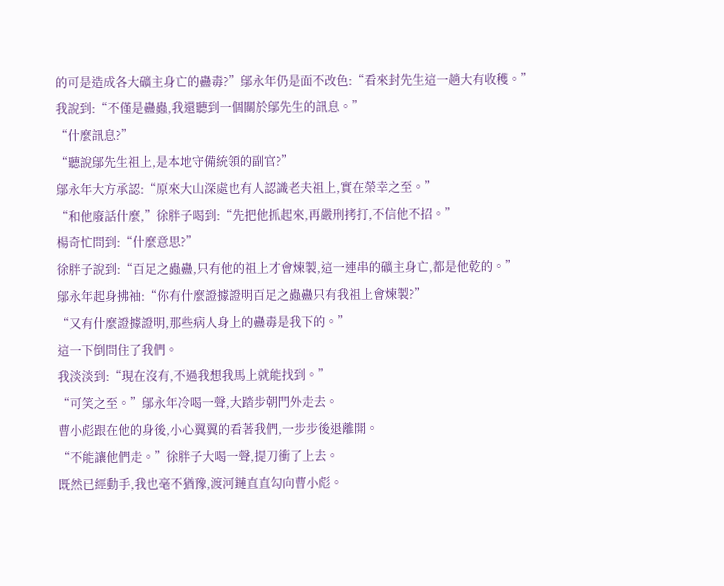的可是造成各大礦主身亡的蠱毒?”鄔永年仍是面不改色:“看來封先生這一趟大有收穫。”
我說到:“不僅是蠱蟲,我還聽到一個關於鄔先生的訊息。”
“什麼訊息?”
“聽說鄔先生祖上,是本地守備統領的副官?”
鄔永年大方承認:“原來大山深處也有人認識老夫祖上,實在榮幸之至。”
“和他廢話什麼,”徐胖子喝到:“先把他抓起來,再嚴刑拷打,不信他不招。”
楊奇忙問到:“什麼意思?”
徐胖子說到:“百足之蟲蠱,只有他的祖上才會煉製,這一連串的礦主身亡,都是他乾的。”
鄔永年起身拂袖:“你有什麼證據證明百足之蟲蠱只有我祖上會煉製?”
“又有什麼證據證明,那些病人身上的蠱毒是我下的。”
這一下倒問住了我們。
我淡淡到:“現在沒有,不過我想我馬上就能找到。”
“可笑之至。”鄔永年冷喝一聲,大踏步朝門外走去。
曹小彪跟在他的身後,小心翼翼的看著我們,一步步後退離開。
“不能讓他們走。”徐胖子大喝一聲,提刀衝了上去。
既然已經動手,我也毫不猶豫,渡河鏈直直勾向曹小彪。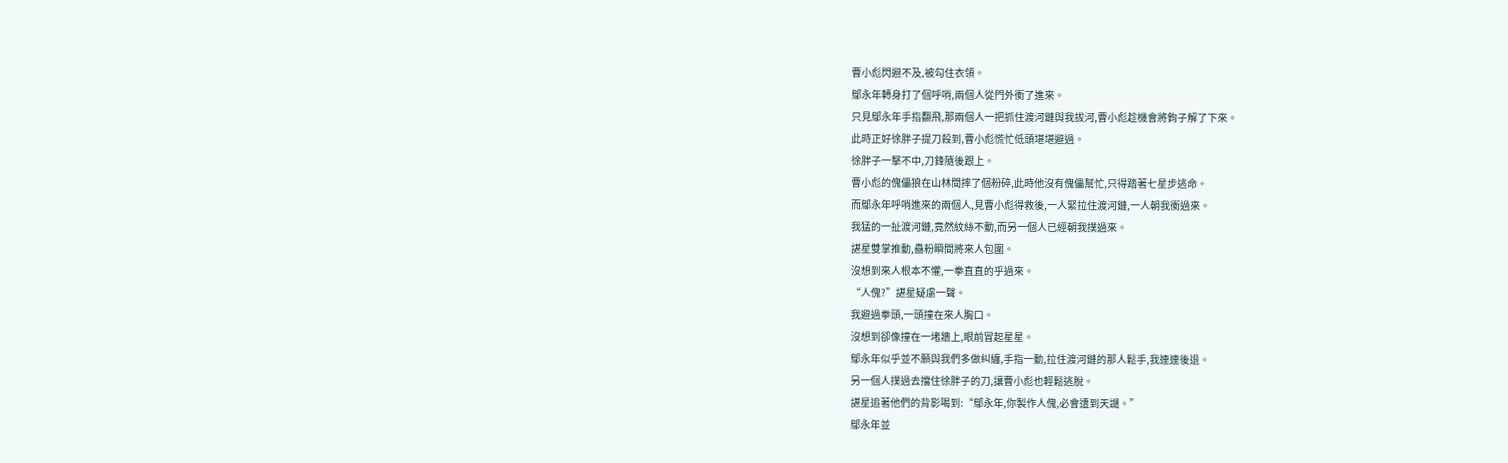曹小彪閃避不及,被勾住衣領。
鄔永年轉身打了個呼哨,兩個人從門外衝了進來。
只見鄔永年手指翻飛,那兩個人一把抓住渡河鏈與我拔河,曹小彪趁機會將鉤子解了下來。
此時正好徐胖子提刀殺到,曹小彪慌忙低頭堪堪避過。
徐胖子一擊不中,刀鋒隨後跟上。
曹小彪的傀儡狼在山林間摔了個粉碎,此時他沒有傀儡幫忙,只得踏著七星步逃命。
而鄔永年呼哨進來的兩個人,見曹小彪得救後,一人緊拉住渡河鏈,一人朝我衝過來。
我猛的一扯渡河鏈,竟然紋絲不動,而另一個人已經朝我撲過來。
諶星雙掌推動,蠱粉瞬間將來人包圍。
沒想到來人根本不懼,一拳直直的乎過來。
“人傀?”諶星疑慮一聲。
我避過拳頭,一頭撞在來人胸口。
沒想到卻像撞在一堵牆上,眼前冒起星星。
鄔永年似乎並不願與我們多做糾纏,手指一動,拉住渡河鏈的那人鬆手,我連連後退。
另一個人撲過去擋住徐胖子的刀,讓曹小彪也輕鬆逃脫。
諶星追著他們的背影喝到:“鄔永年,你製作人傀,必會遭到天譴。”
鄔永年並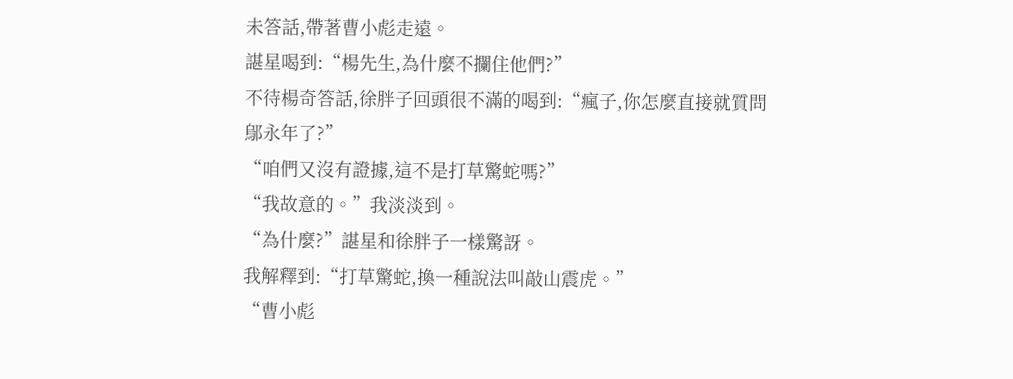未答話,帶著曹小彪走遠。
諶星喝到:“楊先生,為什麼不攔住他們?”
不待楊奇答話,徐胖子回頭很不滿的喝到:“瘋子,你怎麼直接就質問鄔永年了?”
“咱們又沒有證據,這不是打草驚蛇嗎?”
“我故意的。”我淡淡到。
“為什麼?”諶星和徐胖子一樣驚訝。
我解釋到:“打草驚蛇,換一種說法叫敲山震虎。”
“曹小彪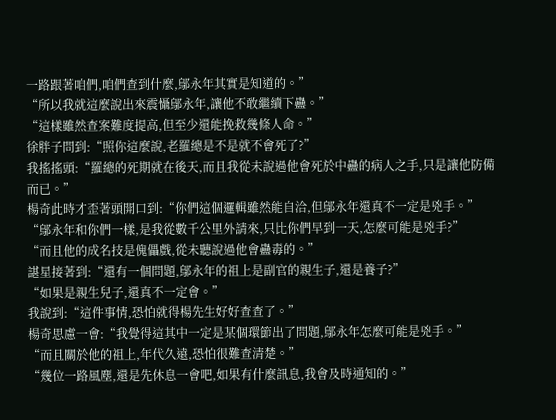一路跟著咱們,咱們查到什麼,鄔永年其實是知道的。”
“所以我就這麼說出來震懾鄔永年,讓他不敢繼續下蠱。”
“這樣雖然查案難度提高,但至少還能挽救幾條人命。”
徐胖子問到:“照你這麼說,老羅總是不是就不會死了?”
我搖搖頭:“羅總的死期就在後天,而且我從未說過他會死於中蠱的病人之手,只是讓他防備而已。”
楊奇此時才歪著頭開口到:“你們這個邏輯雖然能自洽,但鄔永年還真不一定是兇手。”
“鄔永年和你們一樣,是我從數千公里外請來,只比你們早到一天,怎麼可能是兇手?”
“而且他的成名技是傀儡戲,從未聽說過他會蠱毒的。”
諶星接著到:“還有一個問題,鄔永年的祖上是副官的親生子,還是養子?”
“如果是親生兒子,還真不一定會。”
我說到:“這件事情,恐怕就得楊先生好好查查了。”
楊奇思慮一會:“我覺得這其中一定是某個環節出了問題,鄔永年怎麼可能是兇手。”
“而且關於他的祖上,年代久遠,恐怕很難查清楚。”
“幾位一路風塵,還是先休息一會吧,如果有什麼訊息,我會及時通知的。”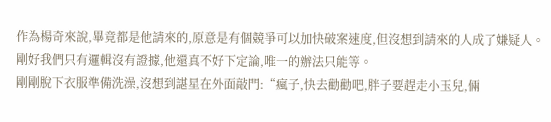作為楊奇來說,畢竟都是他請來的,原意是有個競爭可以加快破案速度,但沒想到請來的人成了嫌疑人。
剛好我們只有邏輯沒有證據,他還真不好下定論,唯一的辦法只能等。
剛剛脫下衣服準備洗澡,沒想到諶星在外面敲門:“瘋子,快去勸勸吧,胖子要趕走小玉兒,倆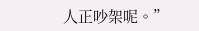人正吵架呢。”